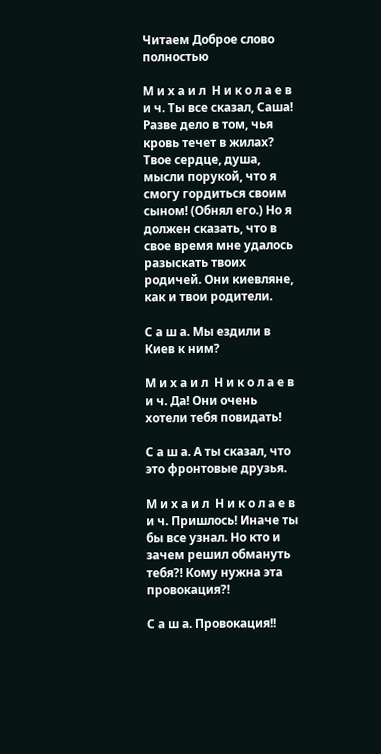Читаем Доброе слово полностью

М и х а и л  Н и к о л а е в и ч. Ты все сказал, Саша! Разве дело в том, чья кровь течет в жилах? Твое сердце, душа, мысли порукой, что я смогу гордиться своим сыном! (Обнял его.) Но я должен сказать, что в свое время мне удалось разыскать твоих родичей. Они киевляне, как и твои родители.

С а ш а. Мы ездили в Киев к ним?

М и х а и л  Н и к о л а е в и ч. Да! Они очень хотели тебя повидать!

С а ш а. А ты сказал, что это фронтовые друзья.

М и х а и л  Н и к о л а е в и ч. Пришлось! Иначе ты бы все узнал. Но кто и зачем решил обмануть тебя?! Кому нужна эта провокация?!

С а ш а. Провокация!!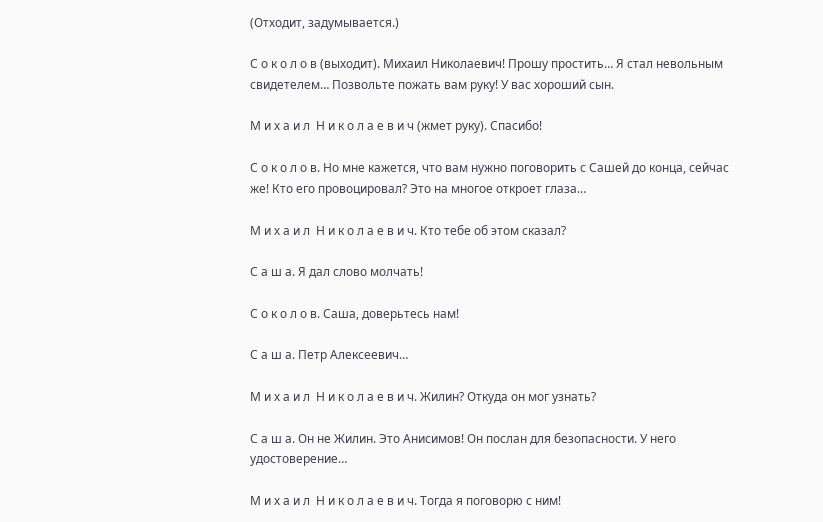(Отходит, задумывается.)

С о к о л о в (выходит). Михаил Николаевич! Прошу простить… Я стал невольным свидетелем… Позвольте пожать вам руку! У вас хороший сын.

М и х а и л  Н и к о л а е в и ч (жмет руку). Спасибо!

С о к о л о в. Но мне кажется, что вам нужно поговорить с Сашей до конца, сейчас же! Кто его провоцировал? Это на многое откроет глаза…

М и х а и л  Н и к о л а е в и ч. Кто тебе об этом сказал?

С а ш а. Я дал слово молчать!

С о к о л о в. Саша, доверьтесь нам!

С а ш а. Петр Алексеевич…

М и х а и л  Н и к о л а е в и ч. Жилин? Откуда он мог узнать?

С а ш а. Он не Жилин. Это Анисимов! Он послан для безопасности. У него удостоверение…

М и х а и л  Н и к о л а е в и ч. Тогда я поговорю с ним!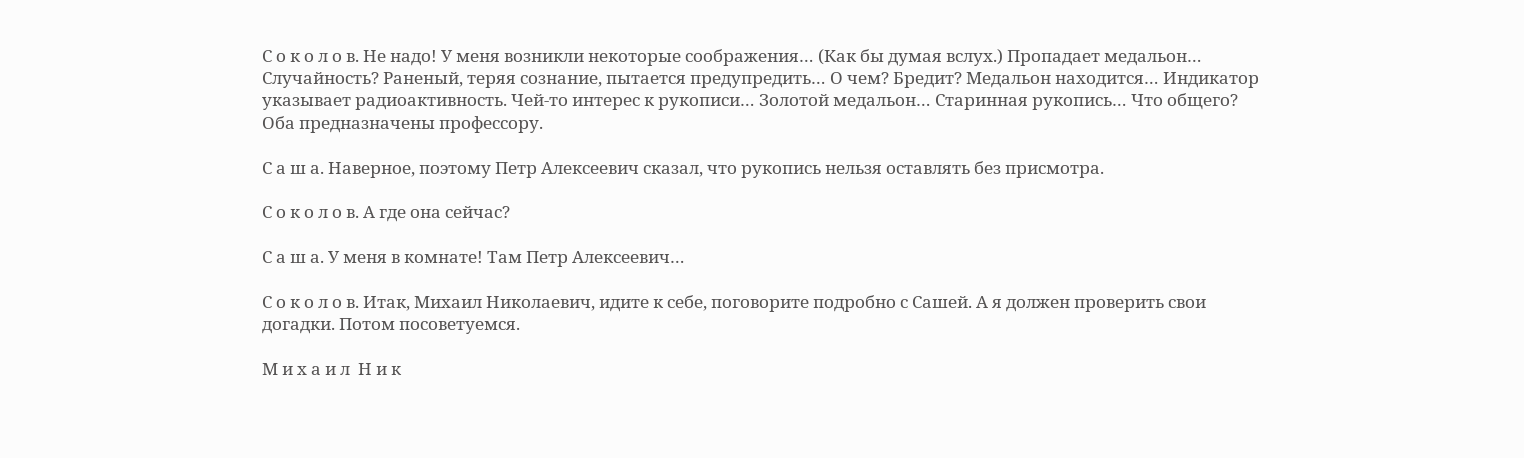С о к о л о в. Не надо! У меня возникли некоторые соображения… (Как бы думая вслух.) Пропадает медальон… Случайность? Раненый, теряя сознание, пытается предупредить… О чем? Бредит? Медальон находится… Индикатор указывает радиоактивность. Чей-то интерес к рукописи… Золотой медальон… Старинная рукопись… Что общего? Оба предназначены профессору.

С а ш а. Наверное, поэтому Петр Алексеевич сказал, что рукопись нельзя оставлять без присмотра.

С о к о л о в. А где она сейчас?

С а ш а. У меня в комнате! Там Петр Алексеевич…

С о к о л о в. Итак, Михаил Николаевич, идите к себе, поговорите подробно с Сашей. А я должен проверить свои догадки. Потом посоветуемся.

М и х а и л  Н и к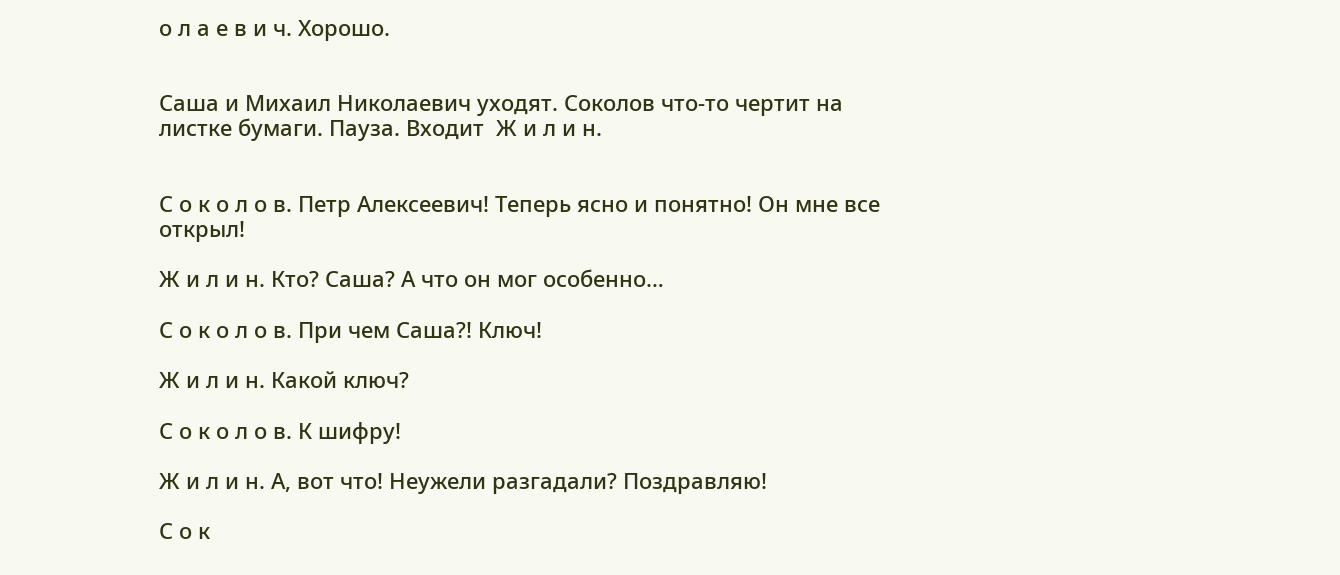о л а е в и ч. Хорошо.


Саша и Михаил Николаевич уходят. Соколов что-то чертит на листке бумаги. Пауза. Входит  Ж и л и н.


С о к о л о в. Петр Алексеевич! Теперь ясно и понятно! Он мне все открыл!

Ж и л и н. Кто? Саша? А что он мог особенно…

С о к о л о в. При чем Саша?! Ключ!

Ж и л и н. Какой ключ?

С о к о л о в. К шифру!

Ж и л и н. А, вот что! Неужели разгадали? Поздравляю!

С о к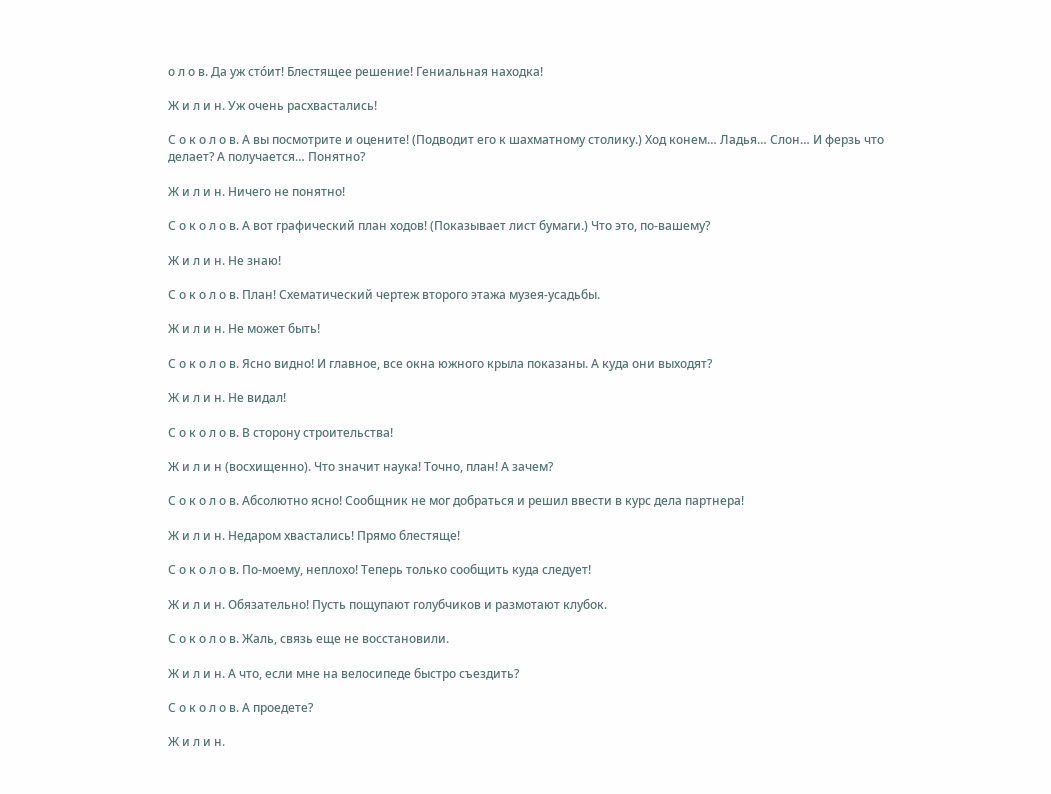о л о в. Да уж сто́ит! Блестящее решение! Гениальная находка!

Ж и л и н. Уж очень расхвастались!

С о к о л о в. А вы посмотрите и оцените! (Подводит его к шахматному столику.) Ход конем… Ладья… Слон… И ферзь что делает? А получается… Понятно?

Ж и л и н. Ничего не понятно!

С о к о л о в. А вот графический план ходов! (Показывает лист бумаги.) Что это, по-вашему?

Ж и л и н. Не знаю!

С о к о л о в. План! Схематический чертеж второго этажа музея-усадьбы.

Ж и л и н. Не может быть!

С о к о л о в. Ясно видно! И главное, все окна южного крыла показаны. А куда они выходят?

Ж и л и н. Не видал!

С о к о л о в. В сторону строительства!

Ж и л и н (восхищенно). Что значит наука! Точно, план! А зачем?

С о к о л о в. Абсолютно ясно! Сообщник не мог добраться и решил ввести в курс дела партнера!

Ж и л и н. Недаром хвастались! Прямо блестяще!

С о к о л о в. По-моему, неплохо! Теперь только сообщить куда следует!

Ж и л и н. Обязательно! Пусть пощупают голубчиков и размотают клубок.

С о к о л о в. Жаль, связь еще не восстановили.

Ж и л и н. А что, если мне на велосипеде быстро съездить?

С о к о л о в. А проедете?

Ж и л и н.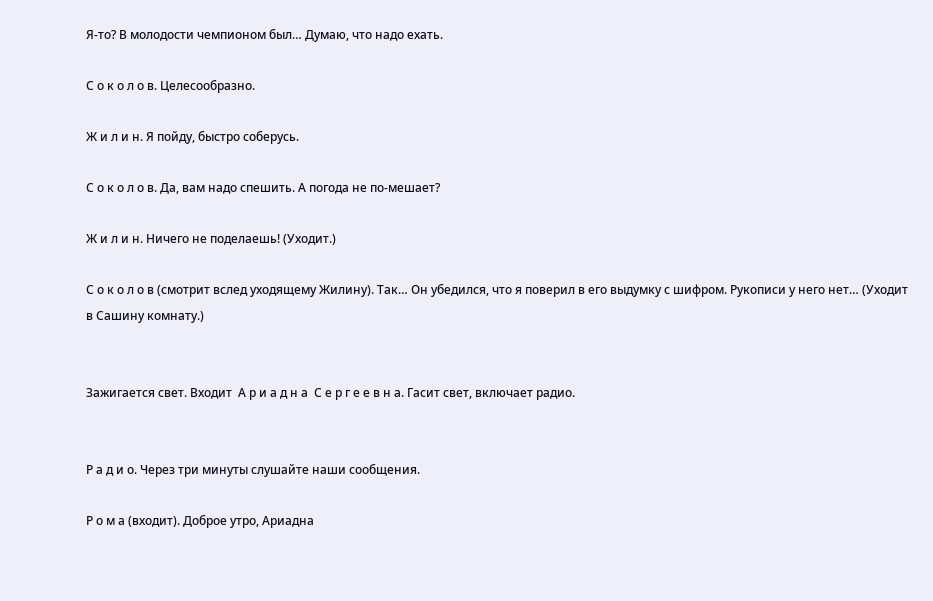Я-то? В молодости чемпионом был… Думаю, что надо ехать.

С о к о л о в. Целесообразно.

Ж и л и н. Я пойду, быстро соберусь.

С о к о л о в. Да, вам надо спешить. А погода не по-мешает?

Ж и л и н. Ничего не поделаешь! (Уходит.)

С о к о л о в (смотрит вслед уходящему Жилину). Так… Он убедился, что я поверил в его выдумку с шифром. Рукописи у него нет… (Уходит в Сашину комнату.)


Зажигается свет. Входит  А р и а д н а  С е р г е е в н а. Гасит свет, включает радио.


Р а д и о. Через три минуты слушайте наши сообщения.

Р о м а (входит). Доброе утро, Ариадна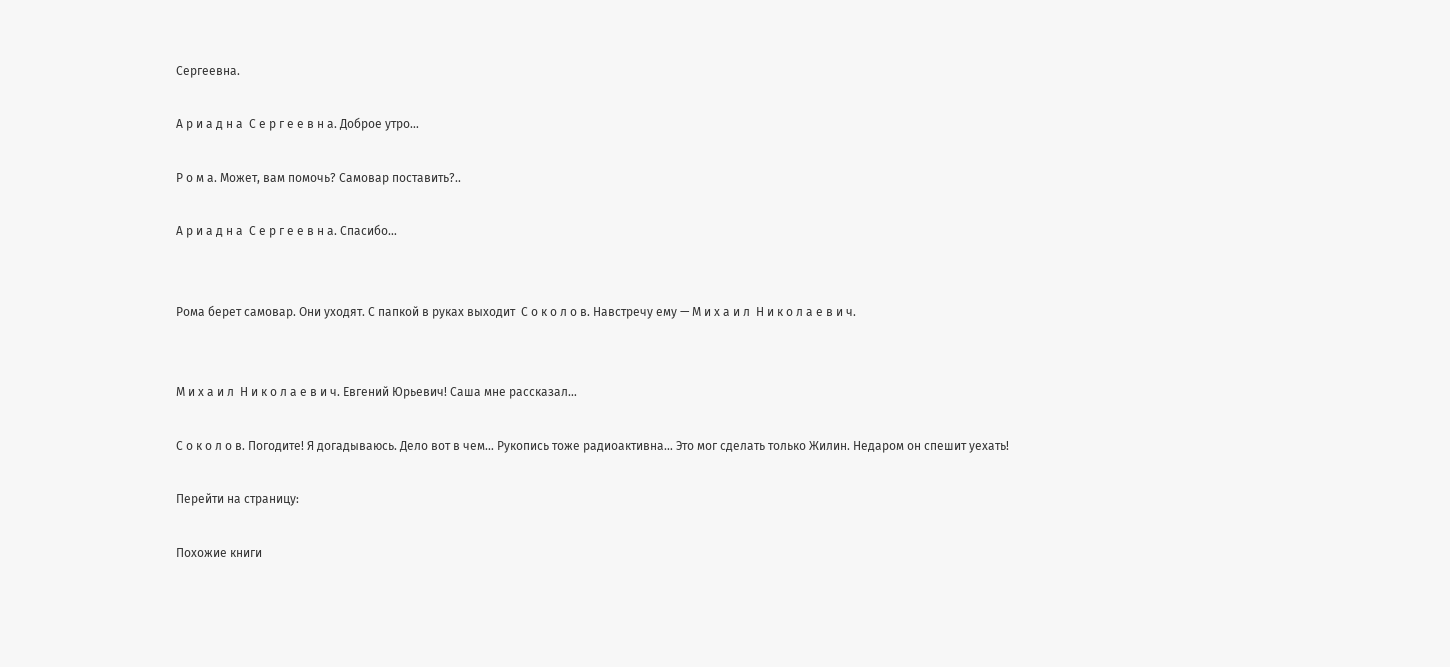Сергеевна.

А р и а д н а  С е р г е е в н а. Доброе утро…

Р о м а. Может, вам помочь? Самовар поставить?..

А р и а д н а  С е р г е е в н а. Спасибо…


Рома берет самовар. Они уходят. С папкой в руках выходит  С о к о л о в. Навстречу ему — М и х а и л  Н и к о л а е в и ч.


М и х а и л  Н и к о л а е в и ч. Евгений Юрьевич! Саша мне рассказал…

С о к о л о в. Погодите! Я догадываюсь. Дело вот в чем… Рукопись тоже радиоактивна… Это мог сделать только Жилин. Недаром он спешит уехать!

Перейти на страницу:

Похожие книги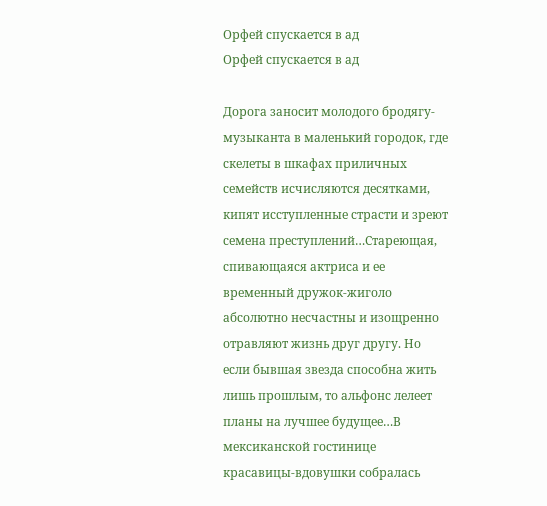Орфей спускается в ад
Орфей спускается в ад

Дорога заносит молодого бродягу-музыканта в маленький городок, где скелеты в шкафах приличных семейств исчисляются десятками, кипят исступленные страсти и зреют семена преступлений…Стареющая, спивающаяся актриса и ее временный дружок-жиголо абсолютно несчастны и изощренно отравляют жизнь друг другу. Но если бывшая звезда способна жить лишь прошлым, то альфонс лелеет планы на лучшее будущее…В мексиканской гостинице красавицы-вдовушки собралась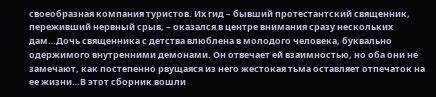своеобразная компания туристов. Их гид – бывший протестантский священник, переживший нервный срыв, – оказался в центре внимания сразу нескольких дам…Дочь священника с детства влюблена в молодого человека, буквально одержимого внутренними демонами. Он отвечает ей взаимностью, но оба они не замечают, как постепенно рвущаяся из него жестокая тьма оставляет отпечаток на ее жизни…В этот сборник вошли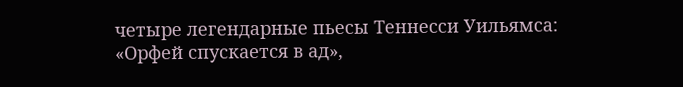четыре легендарные пьесы Теннесси Уильямса: «Орфей спускается в ад»,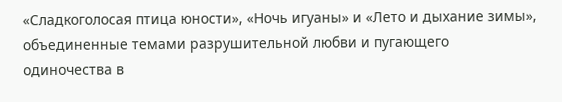«Сладкоголосая птица юности», «Ночь игуаны» и «Лето и дыхание зимы», объединенные темами разрушительной любви и пугающего одиночества в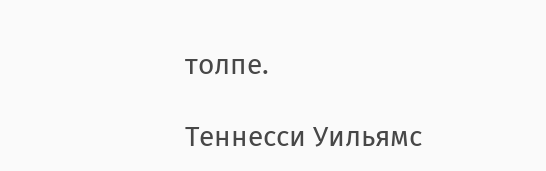толпе.

Теннесси Уильямс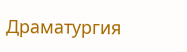Драматургия